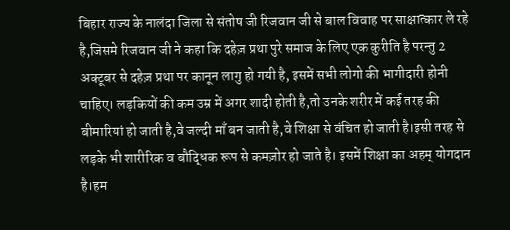बिहार राज्य के नालंदा जिला से संतोष जी रिजवान जी से बाल विवाह पर साक्षात्कार ले रहे है,जिसमे रिजवान जी ने कहा कि दहेज़ प्रथा पुरे समाज के लिए एक कुरीति है परन्तु 2 अक्टूबर से दहेज़ प्रथा पर कानून लागु हो गयी है, इसमें सभी लोगो की भागीदारी होनी चाहिए। लड़कियों की कम उम्र में अगर शादी होती है,तो उनके शरीर में कई तरह की बीमारियां हो जाती है,वे जल्दी माँ बन जाती है,वे शिक्षा से वंचित हो जाती है।इसी तरह से लड़के भी शारीरिक व बौद्धिक रूप से कमज़ोर हो जाते है। इसमें शिक्षा का अहम् योगदान है।हम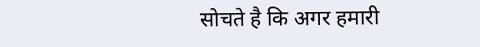सोचते है कि अगर हमारी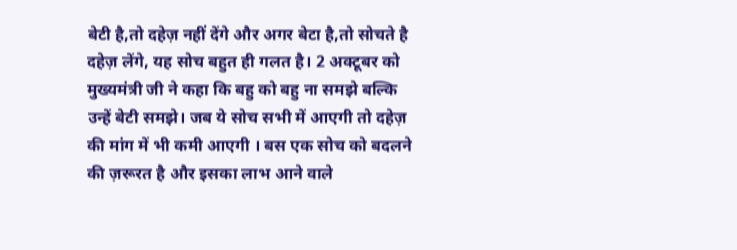बेटी है,तो दहेज़ नहीं देंगे और अगर बेटा है,तो सोचते है दहेज़ लेंगे, यह सोच बहुत ही गलत है। 2 अक्टूबर को मुख्यमंत्री जी ने कहा कि बहु को बहु ना समझे बल्कि उन्हें बेटी समझे। जब ये सोच सभी में आएगी तो दहेज़ की मांग में भी कमी आएगी । बस एक सोच को बदलने की ज़रूरत है और इसका लाभ आने वाले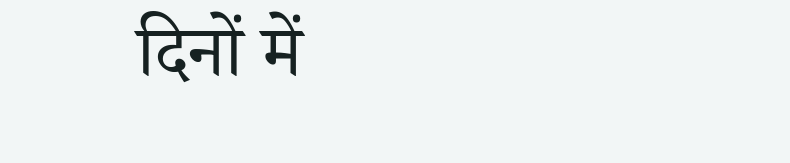दिनों में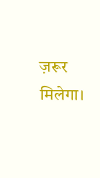ज़रूर मिलेगा।